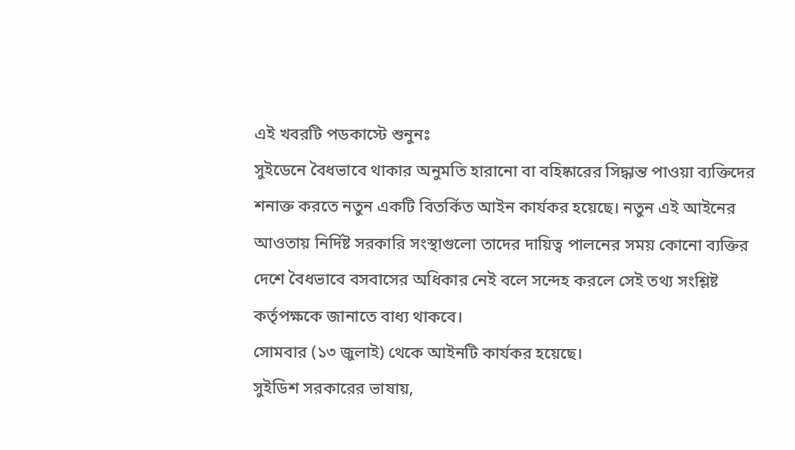এই খবরটি পডকাস্টে শুনুনঃ
সুইডেনে বৈধভাবে থাকার অনুমতি হারানো বা বহিষ্কারের সিদ্ধান্ত পাওয়া ব্যক্তিদের শনাক্ত করতে নতুন একটি বিতর্কিত আইন কার্যকর হয়েছে। নতুন এই আইনের আওতায় নির্দিষ্ট সরকারি সংস্থাগুলো তাদের দায়িত্ব পালনের সময় কোনো ব্যক্তির দেশে বৈধভাবে বসবাসের অধিকার নেই বলে সন্দেহ করলে সেই তথ্য সংশ্লিষ্ট কর্তৃপক্ষকে জানাতে বাধ্য থাকবে।
সোমবার (১৩ জুলাই) থেকে আইনটি কার্যকর হয়েছে।
সুইডিশ সরকারের ভাষায়,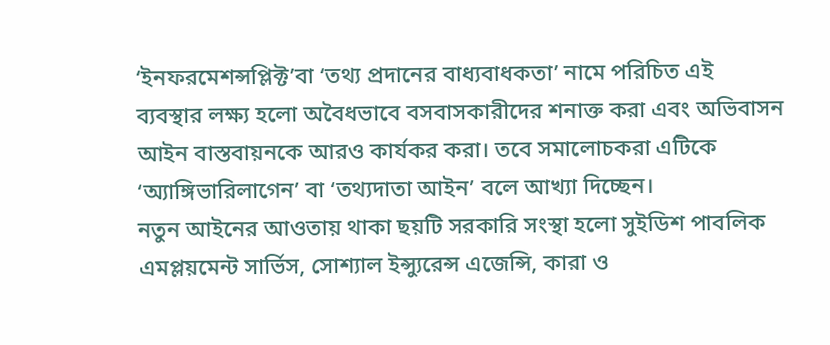‘ইনফরমেশন্সপ্লিক্ট’বা ‘তথ্য প্রদানের বাধ্যবাধকতা’ নামে পরিচিত এই ব্যবস্থার লক্ষ্য হলো অবৈধভাবে বসবাসকারীদের শনাক্ত করা এবং অভিবাসন আইন বাস্তবায়নকে আরও কার্যকর করা। তবে সমালোচকরা এটিকে ‘অ্যাঙ্গিভারিলাগেন’ বা ‘তথ্যদাতা আইন’ বলে আখ্যা দিচ্ছেন।
নতুন আইনের আওতায় থাকা ছয়টি সরকারি সংস্থা হলো সুইডিশ পাবলিক এমপ্লয়মেন্ট সার্ভিস, সোশ্যাল ইন্স্যুরেন্স এজেন্সি, কারা ও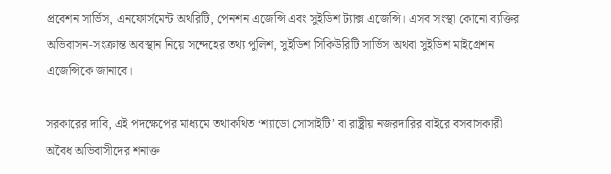প্রবেশন সার্ভিস, এনফোর্সমেন্ট অথরিটি, পেনশন এজেন্সি এবং সুইডিশ ট্যাক্স এজেন্সি। এসব সংস্থা কোনো ব্যক্তির অভিবাসন-সংক্রান্ত অবস্থান নিয়ে সন্দেহের তথ্য পুলিশ, সুইডিশ সিকিউরিটি সার্ভিস অথবা সুইডিশ মাইগ্রেশন এজেন্সিকে জানাবে।

সরকারের দাবি, এই পদক্ষেপের মাধ্যমে তথাকথিত ‘শ্যাডো সোসাইটি’ বা রাষ্ট্রীয় নজরদারির বাইরে বসবাসকারী অবৈধ অভিবাসীদের শনাক্ত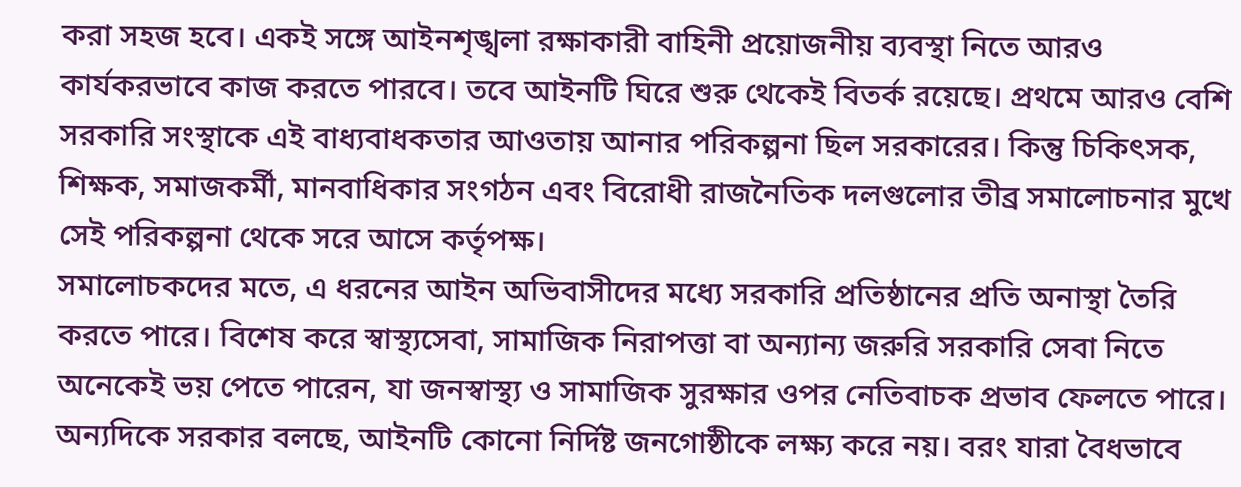করা সহজ হবে। একই সঙ্গে আইনশৃঙ্খলা রক্ষাকারী বাহিনী প্রয়োজনীয় ব্যবস্থা নিতে আরও কার্যকরভাবে কাজ করতে পারবে। তবে আইনটি ঘিরে শুরু থেকেই বিতর্ক রয়েছে। প্রথমে আরও বেশি সরকারি সংস্থাকে এই বাধ্যবাধকতার আওতায় আনার পরিকল্পনা ছিল সরকারের। কিন্তু চিকিৎসক, শিক্ষক, সমাজকর্মী, মানবাধিকার সংগঠন এবং বিরোধী রাজনৈতিক দলগুলোর তীব্র সমালোচনার মুখে সেই পরিকল্পনা থেকে সরে আসে কর্তৃপক্ষ।
সমালোচকদের মতে, এ ধরনের আইন অভিবাসীদের মধ্যে সরকারি প্রতিষ্ঠানের প্রতি অনাস্থা তৈরি করতে পারে। বিশেষ করে স্বাস্থ্যসেবা, সামাজিক নিরাপত্তা বা অন্যান্য জরুরি সরকারি সেবা নিতে অনেকেই ভয় পেতে পারেন, যা জনস্বাস্থ্য ও সামাজিক সুরক্ষার ওপর নেতিবাচক প্রভাব ফেলতে পারে।
অন্যদিকে সরকার বলছে, আইনটি কোনো নির্দিষ্ট জনগোষ্ঠীকে লক্ষ্য করে নয়। বরং যারা বৈধভাবে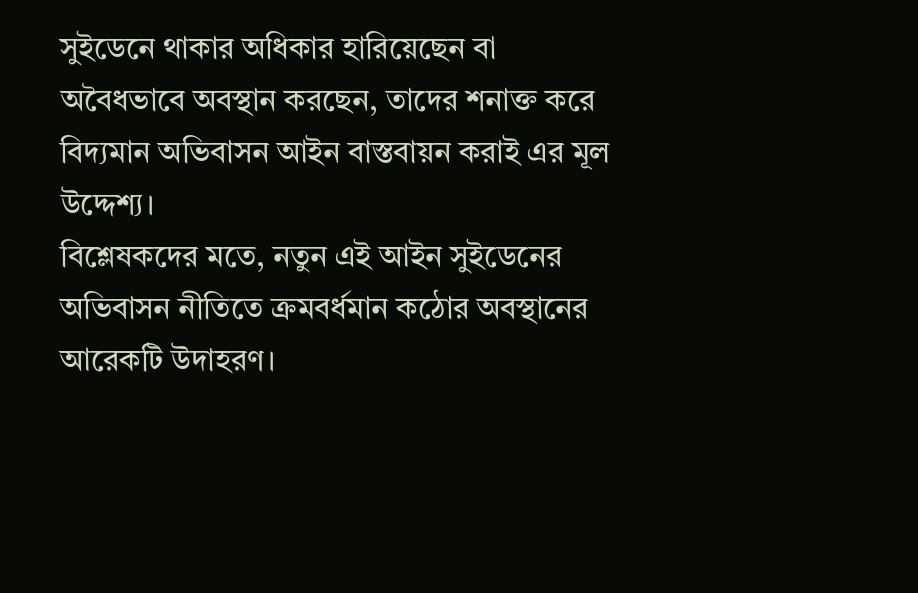সুইডেনে থাকার অধিকার হারিয়েছেন বা অবৈধভাবে অবস্থান করছেন, তাদের শনাক্ত করে বিদ্যমান অভিবাসন আইন বাস্তবায়ন করাই এর মূল উদ্দেশ্য।
বিশ্লেষকদের মতে, নতুন এই আইন সুইডেনের অভিবাসন নীতিতে ক্রমবর্ধমান কঠোর অবস্থানের আরেকটি উদাহরণ।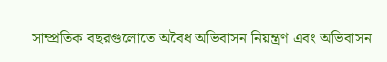সাম্প্রতিক বছরগুলোতে অবৈধ অভিবাসন নিয়ন্ত্রণ এবং অভিবাসন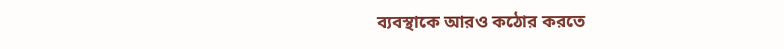ব্যবস্থাকে আরও কঠোর করতে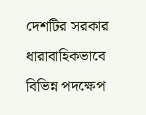দেশটির সরকার ধারাবাহিকভাবে বিভিন্ন পদক্ষেপ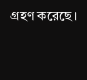গ্রহণ করেছে।